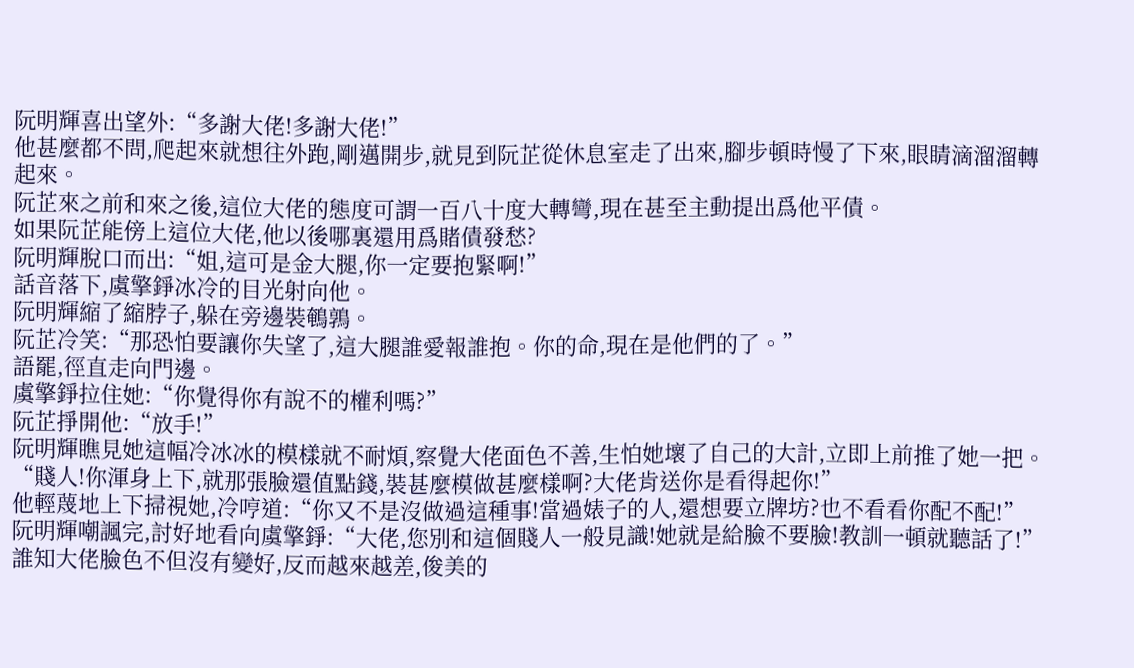阮明輝喜出望外:“多謝大佬!多謝大佬!”
他甚麼都不問,爬起來就想往外跑,剛邁開步,就見到阮芷從休息室走了出來,腳步頓時慢了下來,眼睛滴溜溜轉起來。
阮芷來之前和來之後,這位大佬的態度可謂一百八十度大轉彎,現在甚至主動提出爲他平債。
如果阮芷能傍上這位大佬,他以後哪裏還用爲賭債發愁?
阮明輝脫口而出:“姐,這可是金大腿,你一定要抱緊啊!”
話音落下,虞擎錚冰冷的目光射向他。
阮明輝縮了縮脖子,躲在旁邊裝鵪鶉。
阮芷冷笑:“那恐怕要讓你失望了,這大腿誰愛報誰抱。你的命,現在是他們的了。”
語罷,徑直走向門邊。
虞擎錚拉住她:“你覺得你有說不的權利嗎?”
阮芷掙開他:“放手!”
阮明輝瞧見她這幅冷冰冰的模樣就不耐煩,察覺大佬面色不善,生怕她壞了自己的大計,立即上前推了她一把。
“賤人!你渾身上下,就那張臉還值點錢,裝甚麼模做甚麼樣啊?大佬肯送你是看得起你!”
他輕蔑地上下掃視她,冷哼道:“你又不是沒做過這種事!當過婊子的人,還想要立牌坊?也不看看你配不配!”
阮明輝嘲諷完,討好地看向虞擎錚:“大佬,您別和這個賤人一般見識!她就是給臉不要臉!教訓一頓就聽話了!”
誰知大佬臉色不但沒有變好,反而越來越差,俊美的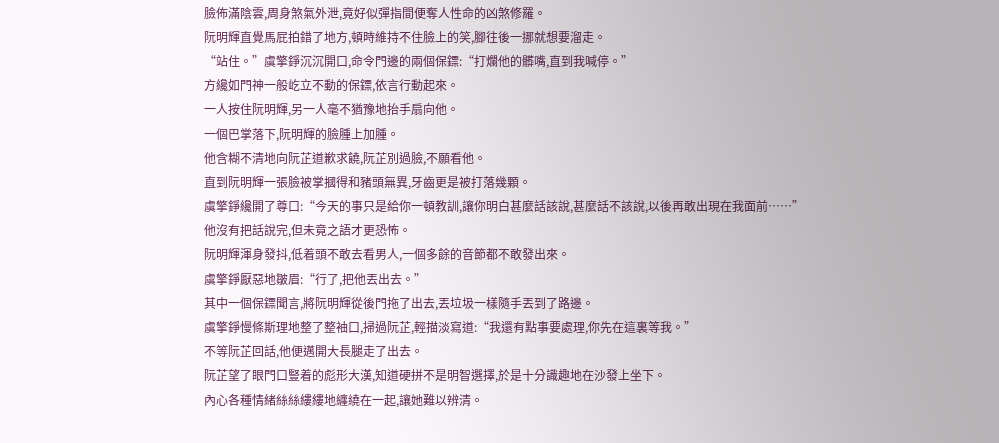臉佈滿陰雲,周身煞氣外泄,竟好似彈指間便奪人性命的凶煞修羅。
阮明輝直覺馬屁拍錯了地方,頓時維持不住臉上的笑,腳往後一挪就想要溜走。
“站住。”虞擎錚沉沉開口,命令門邊的兩個保鏢:“打爛他的髒嘴,直到我喊停。”
方纔如門神一般屹立不動的保鏢,依言行動起來。
一人按住阮明輝,另一人毫不猶豫地抬手扇向他。
一個巴掌落下,阮明輝的臉腫上加腫。
他含糊不清地向阮芷道歉求饒,阮芷別過臉,不願看他。
直到阮明輝一張臉被掌摑得和豬頭無異,牙齒更是被打落幾顆。
虞擎錚纔開了尊口:“今天的事只是給你一頓教訓,讓你明白甚麼話該說,甚麼話不該說,以後再敢出現在我面前……”
他沒有把話說完,但未竟之語才更恐怖。
阮明輝渾身發抖,低着頭不敢去看男人,一個多餘的音節都不敢發出來。
虞擎錚厭惡地皺眉:“行了,把他丟出去。”
其中一個保鏢聞言,將阮明輝從後門拖了出去,丟垃圾一樣隨手丟到了路邊。
虞擎錚慢條斯理地整了整袖口,掃過阮芷,輕描淡寫道:“我還有點事要處理,你先在這裏等我。”
不等阮芷回話,他便邁開大長腿走了出去。
阮芷望了眼門口豎着的彪形大漢,知道硬拼不是明智選擇,於是十分識趣地在沙發上坐下。
內心各種情緒絲絲縷縷地纏繞在一起,讓她難以辨清。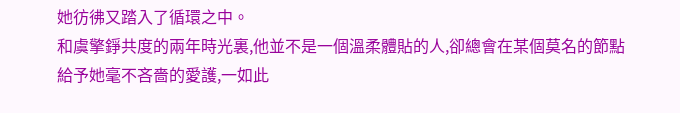她彷彿又踏入了循環之中。
和虞擎錚共度的兩年時光裏,他並不是一個溫柔體貼的人,卻總會在某個莫名的節點給予她毫不吝嗇的愛護,一如此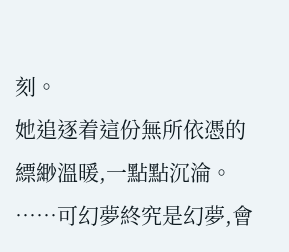刻。
她追逐着這份無所依憑的縹緲溫暖,一點點沉淪。
……可幻夢終究是幻夢,會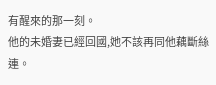有醒來的那一刻。
他的未婚妻已經回國,她不該再同他藕斷絲連。